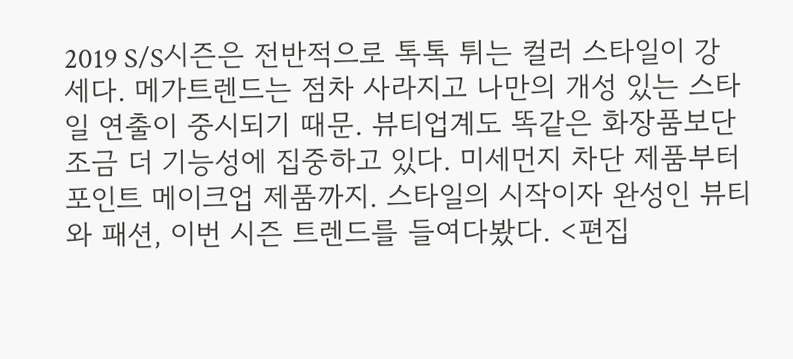2019 S/S시즌은 전반적으로 톡톡 튀는 컬러 스타일이 강세다. 메가트렌드는 점차 사라지고 나만의 개성 있는 스타일 연출이 중시되기 때문. 뷰티업계도 똑같은 화장품보단 조금 더 기능성에 집중하고 있다. 미세먼지 차단 제품부터 포인트 메이크업 제품까지. 스타일의 시작이자 완성인 뷰티와 패션, 이번 시즌 트렌드를 들여다봤다. <편집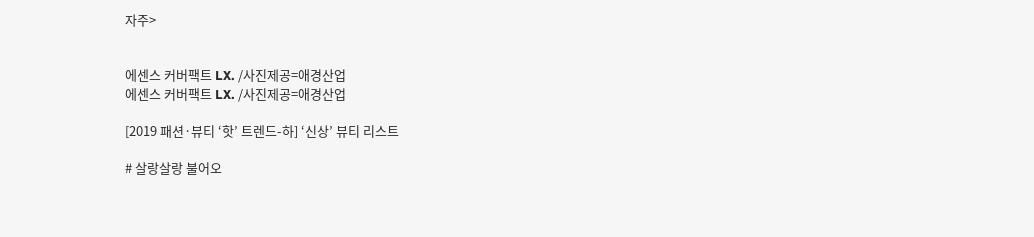자주>


에센스 커버팩트 LX. /사진제공=애경산업
에센스 커버팩트 LX. /사진제공=애경산업

[2019 패션·뷰티 ‘핫’ 트렌드-하] ‘신상’ 뷰티 리스트

# 살랑살랑 불어오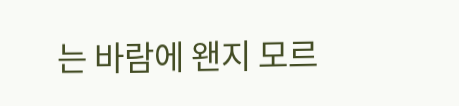는 바람에 왠지 모르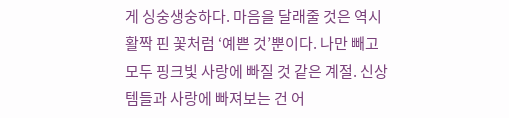게 싱숭생숭하다. 마음을 달래줄 것은 역시 활짝 핀 꽃처럼 ‘예쁜 것’뿐이다. 나만 빼고 모두 핑크빛 사랑에 빠질 것 같은 계절. 신상템들과 사랑에 빠져보는 건 어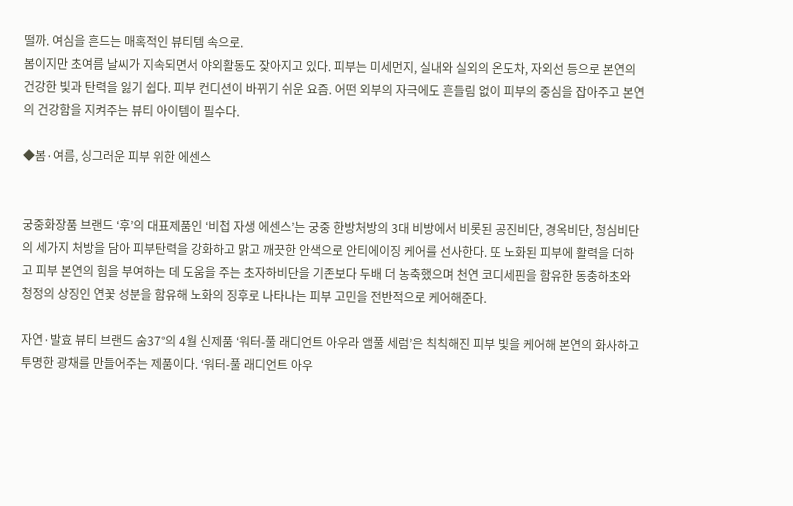떨까. 여심을 흔드는 매혹적인 뷰티템 속으로.
봄이지만 초여름 날씨가 지속되면서 야외활동도 잦아지고 있다. 피부는 미세먼지, 실내와 실외의 온도차, 자외선 등으로 본연의 건강한 빛과 탄력을 잃기 쉽다. 피부 컨디션이 바뀌기 쉬운 요즘. 어떤 외부의 자극에도 흔들림 없이 피부의 중심을 잡아주고 본연의 건강함을 지켜주는 뷰티 아이템이 필수다.

◆봄·여름, 싱그러운 피부 위한 에센스


궁중화장품 브랜드 ‘후’의 대표제품인 ‘비첩 자생 에센스’는 궁중 한방처방의 3대 비방에서 비롯된 공진비단, 경옥비단, 청심비단의 세가지 처방을 담아 피부탄력을 강화하고 맑고 깨끗한 안색으로 안티에이징 케어를 선사한다. 또 노화된 피부에 활력을 더하고 피부 본연의 힘을 부여하는 데 도움을 주는 초자하비단을 기존보다 두배 더 농축했으며 천연 코디세핀을 함유한 동충하초와 청정의 상징인 연꽃 성분을 함유해 노화의 징후로 나타나는 피부 고민을 전반적으로 케어해준다.

자연·발효 뷰티 브랜드 숨37°의 4월 신제품 ‘워터-풀 래디언트 아우라 앰풀 세럼’은 칙칙해진 피부 빛을 케어해 본연의 화사하고 투명한 광채를 만들어주는 제품이다. ‘워터-풀 래디언트 아우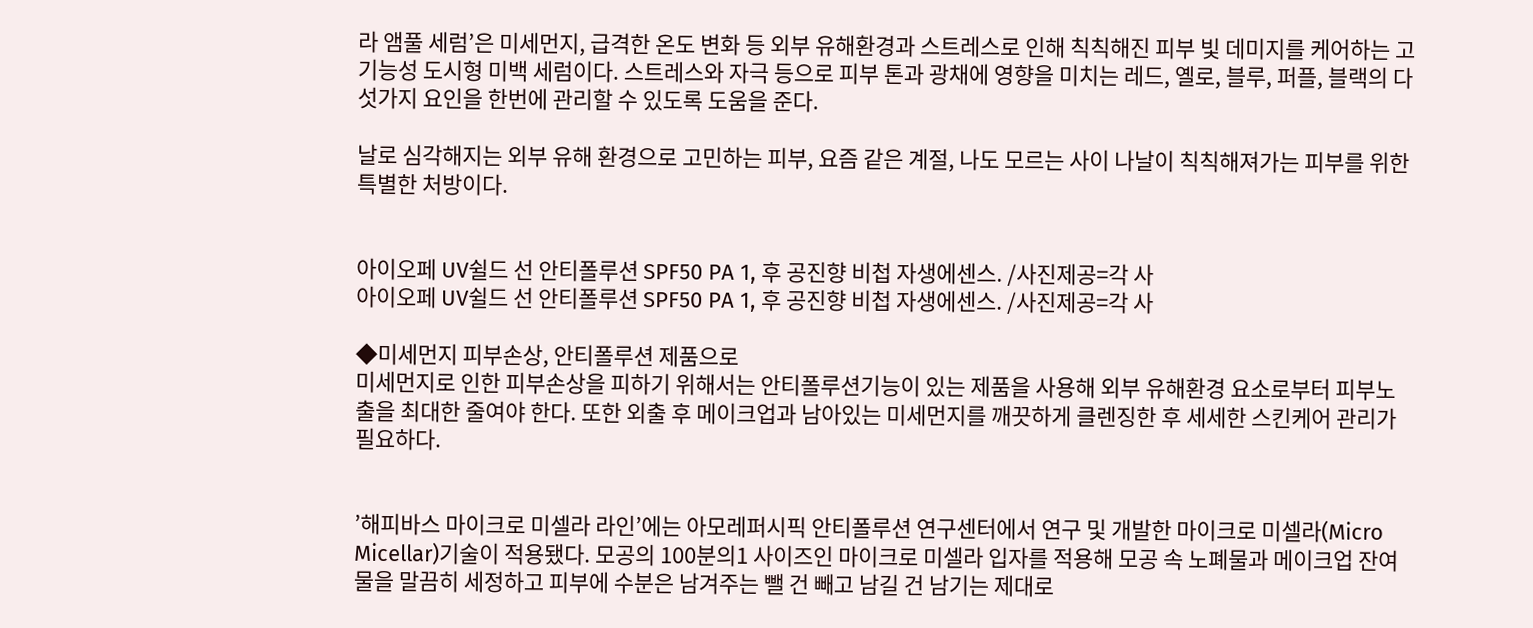라 앰풀 세럼’은 미세먼지, 급격한 온도 변화 등 외부 유해환경과 스트레스로 인해 칙칙해진 피부 빛 데미지를 케어하는 고기능성 도시형 미백 세럼이다. 스트레스와 자극 등으로 피부 톤과 광채에 영향을 미치는 레드, 옐로, 블루, 퍼플, 블랙의 다섯가지 요인을 한번에 관리할 수 있도록 도움을 준다.

날로 심각해지는 외부 유해 환경으로 고민하는 피부, 요즘 같은 계절, 나도 모르는 사이 나날이 칙칙해져가는 피부를 위한 특별한 처방이다.


아이오페 UV쉴드 선 안티폴루션 SPF50 PA 1, 후 공진향 비첩 자생에센스. /사진제공=각 사
아이오페 UV쉴드 선 안티폴루션 SPF50 PA 1, 후 공진향 비첩 자생에센스. /사진제공=각 사

◆미세먼지 피부손상, 안티폴루션 제품으로
미세먼지로 인한 피부손상을 피하기 위해서는 안티폴루션기능이 있는 제품을 사용해 외부 유해환경 요소로부터 피부노출을 최대한 줄여야 한다. 또한 외출 후 메이크업과 남아있는 미세먼지를 깨끗하게 클렌징한 후 세세한 스킨케어 관리가 필요하다.


’해피바스 마이크로 미셀라 라인’에는 아모레퍼시픽 안티폴루션 연구센터에서 연구 및 개발한 마이크로 미셀라(Micro Micellar)기술이 적용됐다. 모공의 100분의1 사이즈인 마이크로 미셀라 입자를 적용해 모공 속 노폐물과 메이크업 잔여물을 말끔히 세정하고 피부에 수분은 남겨주는 뺄 건 빼고 남길 건 남기는 제대로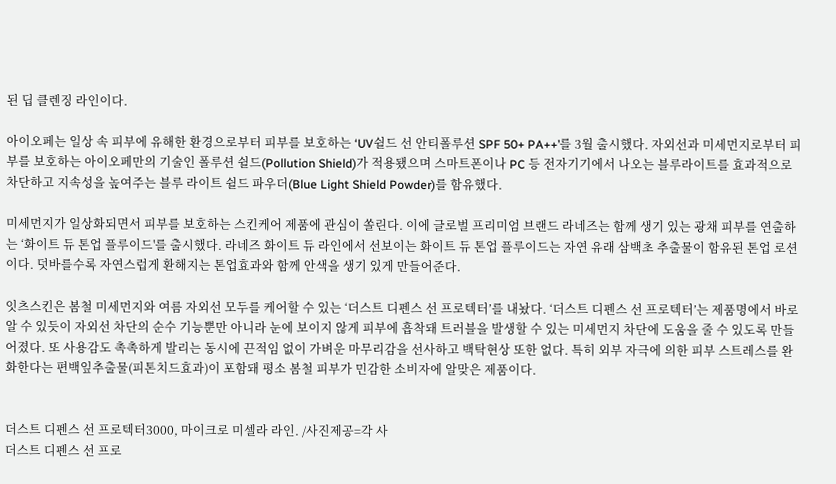된 딥 클렌징 라인이다.

아이오페는 일상 속 피부에 유해한 환경으로부터 피부를 보호하는 ‘UV쉴드 선 안티폴루션 SPF 50+ PA++’를 3월 출시했다. 자외선과 미세먼지로부터 피부를 보호하는 아이오페만의 기술인 폴루션 쉴드(Pollution Shield)가 적용됐으며 스마트폰이나 PC 등 전자기기에서 나오는 블루라이트를 효과적으로 차단하고 지속성을 높여주는 블루 라이트 쉴드 파우더(Blue Light Shield Powder)를 함유했다.

미세먼지가 일상화되면서 피부를 보호하는 스킨케어 제품에 관심이 쏠린다. 이에 글로벌 프리미엄 브랜드 라네즈는 함께 생기 있는 광채 피부를 연출하는 ‘화이트 듀 톤업 플루이드'를 출시했다. 라네즈 화이트 듀 라인에서 선보이는 화이트 듀 톤업 플루이드는 자연 유래 삼백초 추출물이 함유된 톤업 로션이다. 덧바를수록 자연스럽게 환해지는 톤업효과와 함께 안색을 생기 있게 만들어준다.

잇츠스킨은 봄철 미세먼지와 여름 자외선 모두를 케어할 수 있는 ‘더스트 디펜스 선 프로텍터’를 내놨다. ‘더스트 디펜스 선 프로텍터’는 제품명에서 바로 알 수 있듯이 자외선 차단의 순수 기능뿐만 아니라 눈에 보이지 않게 피부에 흡착돼 트러블을 발생할 수 있는 미세먼지 차단에 도움을 줄 수 있도록 만들어졌다. 또 사용감도 촉촉하게 발리는 동시에 끈적임 없이 가벼운 마무리감을 선사하고 백탁현상 또한 없다. 특히 외부 자극에 의한 피부 스트레스를 완화한다는 편백잎추출물(피톤치드효과)이 포함돼 평소 봄철 피부가 민감한 소비자에 알맞은 제품이다.


더스트 디펜스 선 프로텍터3000, 마이크로 미셀라 라인. /사진제공=각 사
더스트 디펜스 선 프로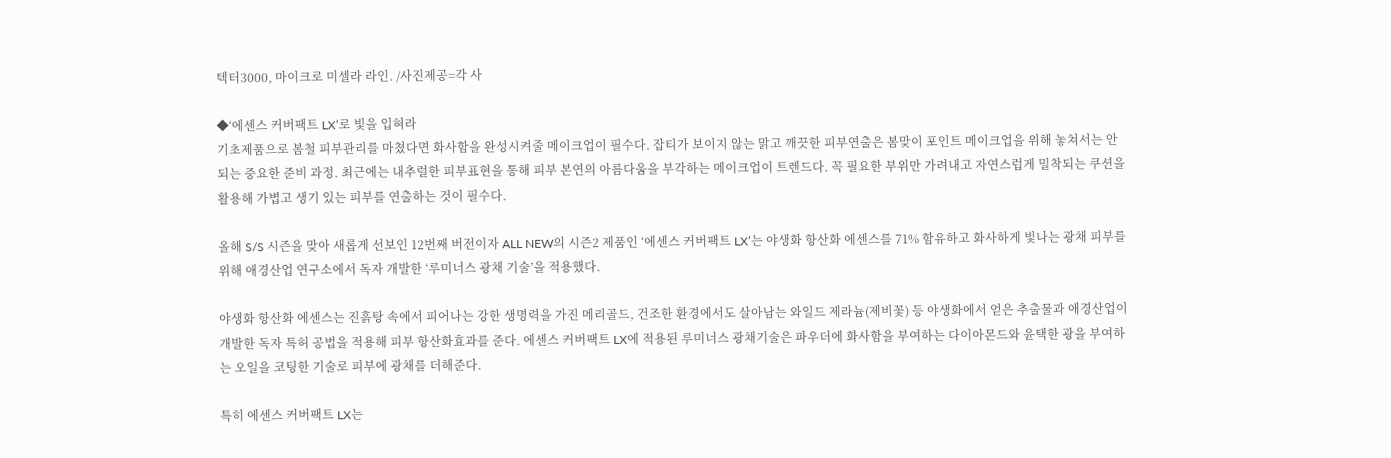텍터3000, 마이크로 미셀라 라인. /사진제공=각 사

◆‘에센스 커버팩트 LX’로 빛을 입혀라
기초제품으로 봄철 피부관리를 마쳤다면 화사함을 완성시켜줄 메이크업이 필수다. 잡티가 보이지 않는 맑고 깨끗한 피부연출은 봄맞이 포인트 메이크업을 위해 놓쳐서는 안되는 중요한 준비 과정. 최근에는 내추럴한 피부표현을 통해 피부 본연의 아름다움을 부각하는 메이크업이 트렌드다. 꼭 필요한 부위만 가려내고 자연스럽게 밀착되는 쿠션을 활용해 가볍고 생기 있는 피부를 연출하는 것이 필수다.

올해 S/S 시즌을 맞아 새롭게 선보인 12번째 버전이자 ALL NEW의 시즌2 제품인 ‘에센스 커버팩트 LX’는 야생화 항산화 에센스를 71% 함유하고 화사하게 빛나는 광채 피부를 위해 애경산업 연구소에서 독자 개발한 ‘루미너스 광채 기술’을 적용했다.

야생화 항산화 에센스는 진흙탕 속에서 피어나는 강한 생명력을 가진 메리골드, 건조한 환경에서도 살아남는 와일드 제라늄(제비꽃) 등 야생화에서 얻은 추출물과 애경산업이 개발한 독자 특허 공법을 적용해 피부 항산화효과를 준다. 에센스 커버팩트 LX에 적용된 루미너스 광채기술은 파우더에 화사함을 부여하는 다이아몬드와 윤택한 광을 부여하는 오일을 코팅한 기술로 피부에 광채를 더해준다.

특히 에센스 커버팩트 LX는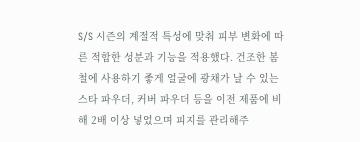S/S 시즌의 계절적 특성에 맞춰 피부 변화에 따른 적합한 성분과 기능을 적용했다. 건조한 봄철에 사용하기 좋게 얼굴에 광채가 날 수 있는 스타 파우더, 커버 파우더 등을 이전 제품에 비해 2배 이상 넣었으며 피지를 관리해주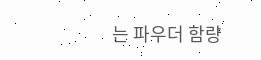는 파우더 함량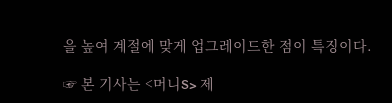을 높여 계절에 맞게 업그레이드한 점이 특징이다.

☞ 본 기사는 <머니S> 제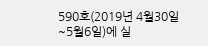590호(2019년 4월30일~5월6일)에 실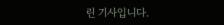린 기사입니다.